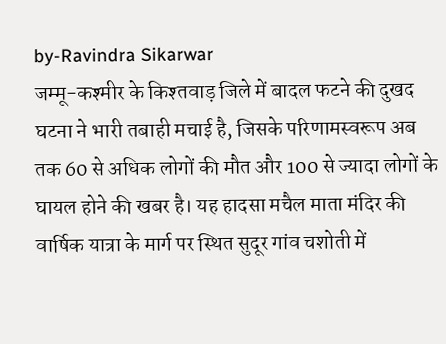by-Ravindra Sikarwar
जम्मू-कश्मीर के किश्तवाड़ जिले में बादल फटने की दुखद घटना ने भारी तबाही मचाई है, जिसके परिणामस्वरूप अब तक 60 से अधिक लोगों की मौत और 100 से ज्यादा लोगों के घायल होने की खबर है। यह हादसा मचैल माता मंदिर की वार्षिक यात्रा के मार्ग पर स्थित सुदूर गांव चशोती में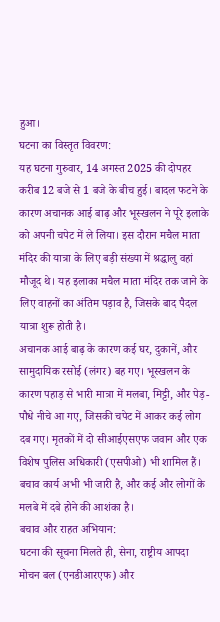हुआ।
घटना का विस्तृत विवरण:
यह घटना गुरुवार, 14 अगस्त 2025 की दोपहर करीब 12 बजे से 1 बजे के बीच हुई। बादल फटने के कारण अचानक आई बाढ़ और भूस्खलन ने पूरे इलाके को अपनी चपेट में ले लिया। इस दौरान मचैल माता मंदिर की यात्रा के लिए बड़ी संख्या में श्रद्धालु वहां मौजूद थे। यह इलाका मचैल माता मंदिर तक जाने के लिए वाहनों का अंतिम पड़ाव है, जिसके बाद पैदल यात्रा शुरू होती है।
अचानक आई बाढ़ के कारण कई घर, दुकानें, और सामुदायिक रसोई (लंगर) बह गए। भूस्खलन के कारण पहाड़ से भारी मात्रा में मलबा, मिट्टी, और पेड़-पौधे नीचे आ गए, जिसकी चपेट में आकर कई लोग दब गए। मृतकों में दो सीआईएसएफ जवान और एक विशेष पुलिस अधिकारी (एसपीओ) भी शामिल हैं। बचाव कार्य अभी भी जारी है, और कई और लोगों के मलबे में दबे होने की आशंका है।
बचाव और राहत अभियान:
घटना की सूचना मिलते ही, सेना, राष्ट्रीय आपदा मोचन बल (एनडीआरएफ) और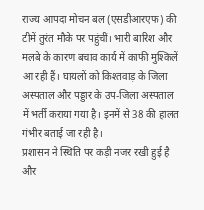राज्य आपदा मोचन बल (एसडीआरएफ) की टीमें तुरंत मौके पर पहुंचीं। भारी बारिश और मलबे के कारण बचाव कार्य में काफी मुश्किलें आ रही हैं। घायलों को किश्तवाड़ के जिला अस्पताल और पड्डार के उप-जिला अस्पताल में भर्ती कराया गया है। इनमें से 38 की हालत गंभीर बताई जा रही है।
प्रशासन ने स्थिति पर कड़ी नजर रखी हुई है और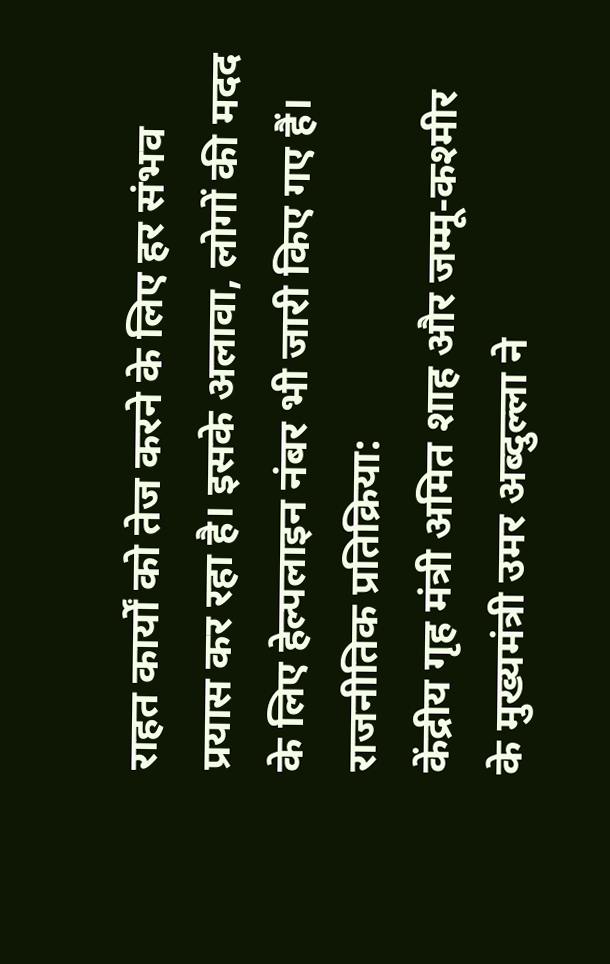राहत कार्यों को तेज करने के लिए हर संभव प्रयास कर रहा है। इसके अलावा, लोगों की मदद के लिए हेल्पलाइन नंबर भी जारी किए गए हैं।
राजनीतिक प्रतिक्रिया:
केंद्रीय गृह मंत्री अमित शाह और जम्मू-कश्मीर के मुख्यमंत्री उमर अब्दुल्ला ने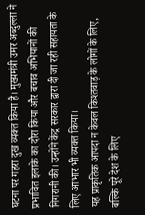घटना पर गहरा दुख व्यक्त किया है। मुख्यमंत्री उमर अब्दुल्ला ने प्रभावित इलाके का दौरा किया और बचाव अभियानों की निगरानी की। उन्होंने केंद्र सरकार द्वारा दी जा रही सहायता के लिए आभार भी व्यक्त किया।
यह प्राकृतिक आपदा न केवल किश्तवाड़ के लोगों के लिए, बल्कि पूरे देश के लिए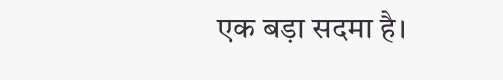एक बड़ा सदमा है।